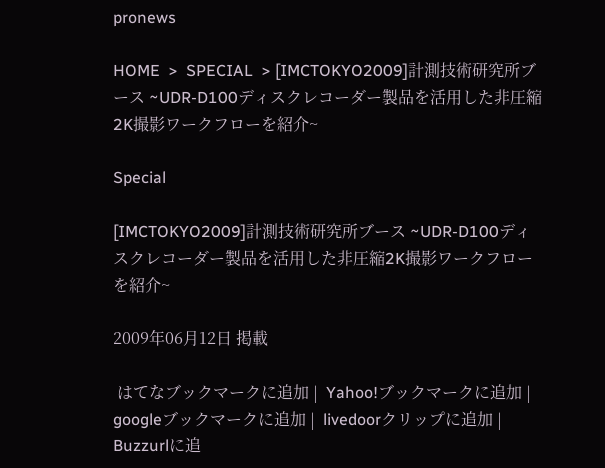pronews

HOME  >  SPECIAL  > [IMCTOKYO2009]計測技術研究所ブース ~UDR-D100ディスクレコーダー製品を活用した非圧縮2K撮影ワークフローを紹介~

Special

[IMCTOKYO2009]計測技術研究所ブース ~UDR-D100ディスクレコーダー製品を活用した非圧縮2K撮影ワークフローを紹介~

2009年06月12日 掲載

 はてなブックマークに追加 |  Yahoo!ブックマークに追加 |  googleブックマークに追加 |  livedoorクリップに追加 |  Buzzurlに追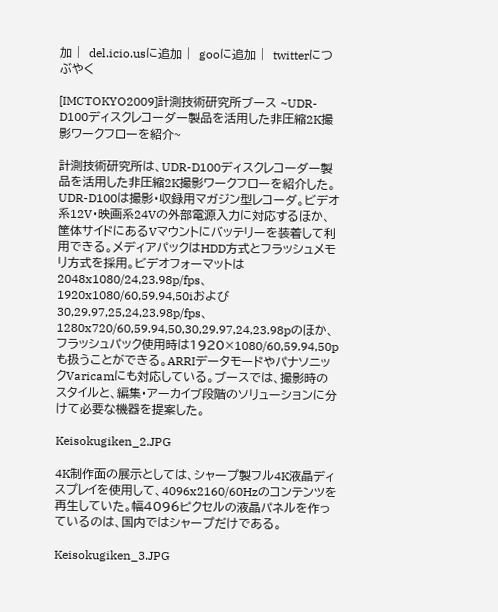加 |  del.icio.usに追加 |  gooに追加 |  twitterにつぶやく

[IMCTOKYO2009]計測技術研究所ブース ~UDR-D100ディスクレコーダー製品を活用した非圧縮2K撮影ワークフローを紹介~

計測技術研究所は、UDR-D100ディスクレコーダー製品を活用した非圧縮2K撮影ワークフローを紹介した。UDR-D100は撮影・収録用マガジン型レコーダ。ビデオ系12V・映画系24Vの外部電源入力に対応するほか、筐体サイドにあるVマウントにバッテリーを装着して利用できる。メディアパックはHDD方式とフラッシュメモリ方式を採用。ビデオフォーマットは2048x1080/24,23.98p/fps、1920x1080/60,59.94,50iおよび30,29.97,25,24,23.98p/fps、1280x720/60,59.94,50,30,29.97,24,23.98pのほか、フラッシュパック使用時は1920×1080/60,59.94,50pも扱うことができる。ARRIデータモードやパナソニックVaricamにも対応している。ブースでは、撮影時のスタイルと、編集・アーカイブ段階のソリューションに分けて必要な機器を提案した。

Keisokugiken_2.JPG

4K制作面の展示としては、シャープ製フル4K液晶ディスプレイを使用して、4096x2160/60Hzのコンテンツを再生していた。幅4096ピクセルの液晶パネルを作っているのは、国内ではシャープだけである。

Keisokugiken_3.JPG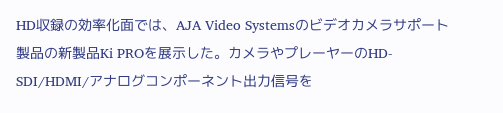HD収録の効率化面では、AJA Video Systemsのビデオカメラサポート製品の新製品Ki PROを展示した。カメラやプレーヤーのHD-SDI/HDMI/アナログコンポーネント出力信号を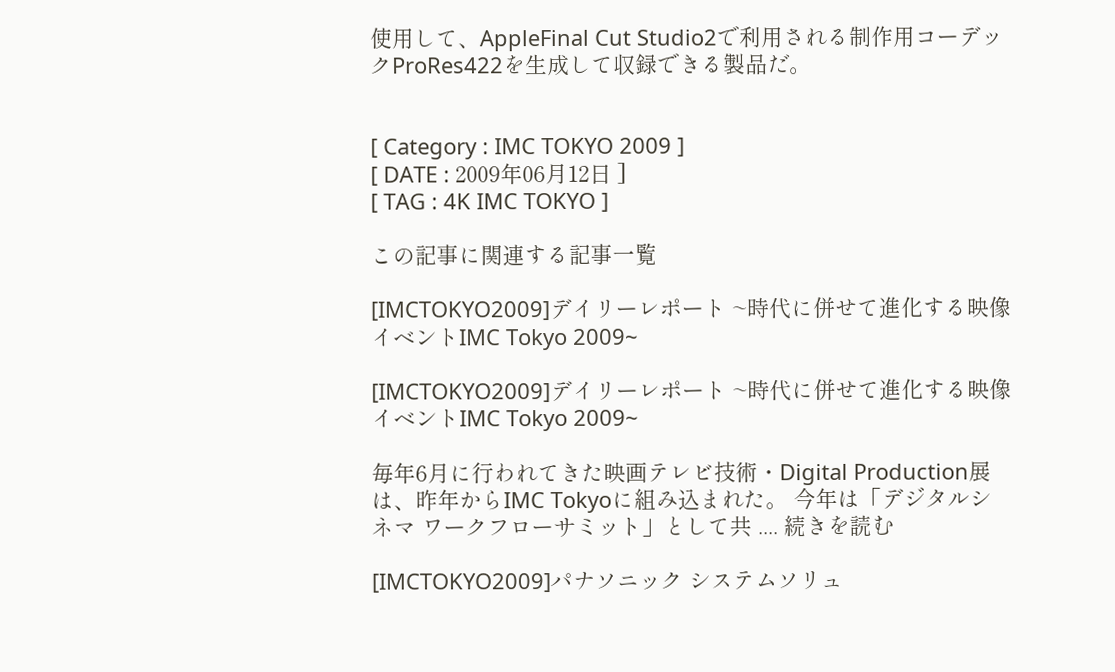使用して、AppleFinal Cut Studio2で利用される制作用コーデックProRes422を生成して収録できる製品だ。


[ Category : IMC TOKYO 2009 ]
[ DATE : 2009年06月12日 ]
[ TAG : 4K IMC TOKYO ]

この記事に関連する記事一覧

[IMCTOKYO2009]デイリーレポート ~時代に併せて進化する映像イベントIMC Tokyo 2009~

[IMCTOKYO2009]デイリーレポート ~時代に併せて進化する映像イベントIMC Tokyo 2009~

毎年6月に行われてきた映画テレビ技術・Digital Production展は、昨年からIMC Tokyoに組み込まれた。 今年は「デジタルシネマ ワークフローサミット」として共 .... 続きを読む

[IMCTOKYO2009]パナソニック システムソリュ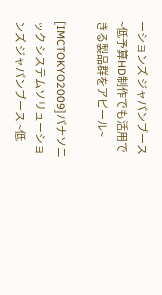ーションズ ジャパンブース ~低予算HD制作でも活用できる製品群をアピール~

[IMCTOKYO2009]パナソニック システムソリューションズ ジャパンブース ~低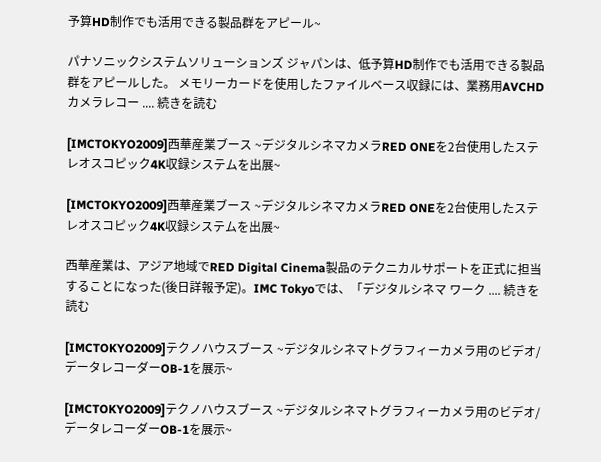予算HD制作でも活用できる製品群をアピール~

パナソニックシステムソリューションズ ジャパンは、低予算HD制作でも活用できる製品群をアピールした。 メモリーカードを使用したファイルベース収録には、業務用AVCHDカメラレコー .... 続きを読む

[IMCTOKYO2009]西華産業ブース ~デジタルシネマカメラRED ONEを2台使用したステレオスコピック4K収録システムを出展~

[IMCTOKYO2009]西華産業ブース ~デジタルシネマカメラRED ONEを2台使用したステレオスコピック4K収録システムを出展~

西華産業は、アジア地域でRED Digital Cinema製品のテクニカルサポートを正式に担当することになった(後日詳報予定)。IMC Tokyoでは、「デジタルシネマ ワーク .... 続きを読む

[IMCTOKYO2009]テクノハウスブース ~デジタルシネマトグラフィーカメラ用のビデオ/データレコーダーOB-1を展示~

[IMCTOKYO2009]テクノハウスブース ~デジタルシネマトグラフィーカメラ用のビデオ/データレコーダーOB-1を展示~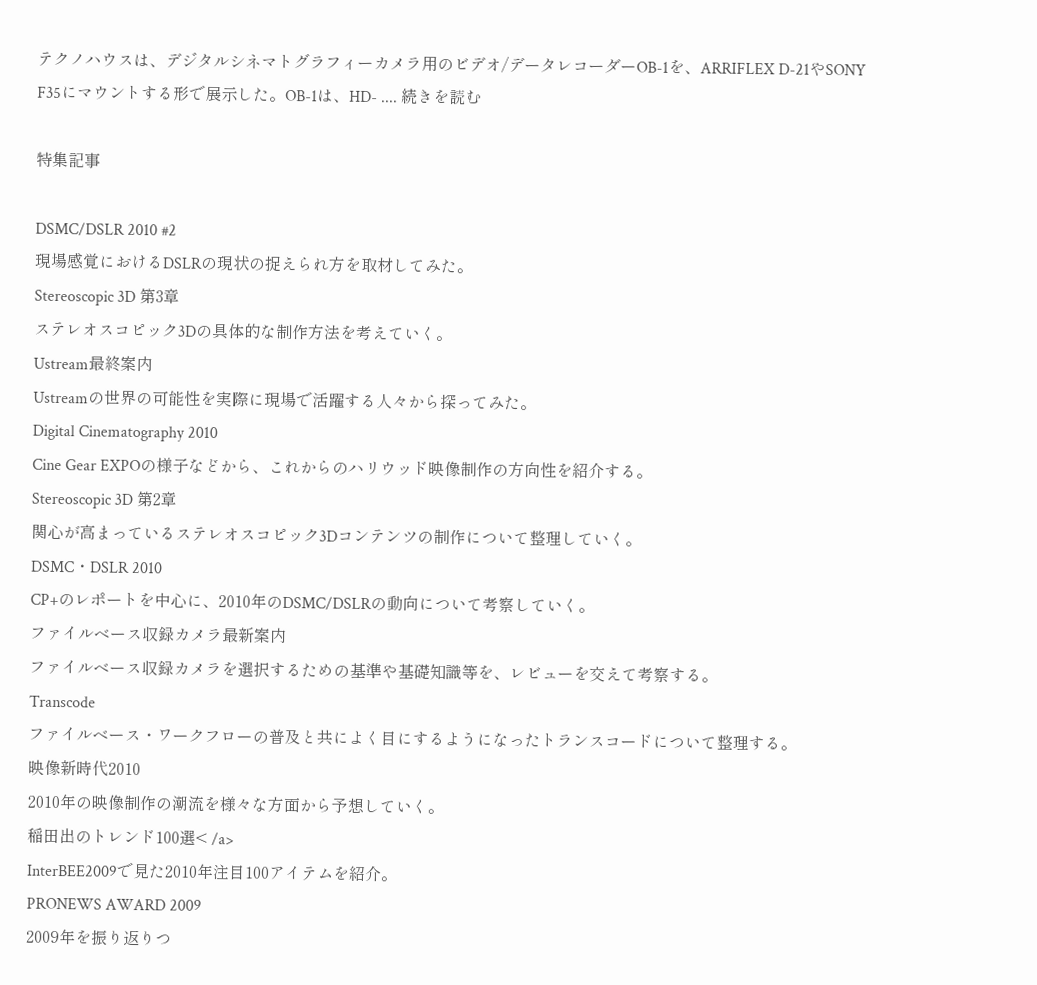テクノハウスは、デジタルシネマトグラフィーカメラ用のビデオ/データレコーダーOB-1を、ARRIFLEX D-21やSONY F35にマウントする形で展示した。OB-1は、HD- .... 続きを読む

特集記事

DSMC/DSLR 2010 #2
現場感覚におけるDSLRの現状の捉えられ方を取材してみた。
Stereoscopic 3D 第3章
ステレオスコピック3Dの具体的な制作方法を考えていく。
Ustream最終案内
Ustreamの世界の可能性を実際に現場で活躍する人々から探ってみた。
Digital Cinematography 2010
Cine Gear EXPOの様子などから、これからのハリウッド映像制作の方向性を紹介する。
Stereoscopic 3D 第2章
関心が高まっているステレオスコピック3Dコンテンツの制作について整理していく。
DSMC・DSLR 2010
CP+のレポートを中心に、2010年のDSMC/DSLRの動向について考察していく。
ファイルベース収録カメラ最新案内
ファイルベース収録カメラを選択するための基準や基礎知識等を、レビューを交えて考察する。
Transcode
ファイルベース・ワークフローの普及と共によく目にするようになったトランスコードについて整理する。
映像新時代2010
2010年の映像制作の潮流を様々な方面から予想していく。
稲田出のトレンド100選< /a>
InterBEE2009で見た2010年注目100アイテムを紹介。
PRONEWS AWARD 2009
2009年を振り返りつ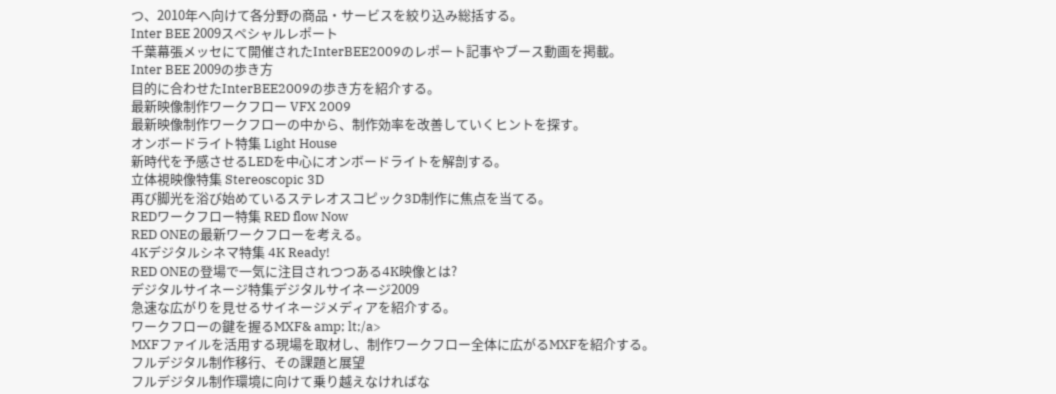つ、2010年へ向けて各分野の商品・サービスを絞り込み総括する。
Inter BEE 2009スペシャルレポート
千葉幕張メッセにて開催されたInterBEE2009のレポート記事やブース動画を掲載。
Inter BEE 2009の歩き方
目的に合わせたInterBEE2009の歩き方を紹介する。
最新映像制作ワークフロー VFX 2009
最新映像制作ワークフローの中から、制作効率を改善していくヒントを探す。
オンボードライト特集 Light House
新時代を予感させるLEDを中心にオンボードライトを解剖する。
立体視映像特集 Stereoscopic 3D
再び脚光を浴び始めているステレオスコピック3D制作に焦点を当てる。
REDワークフロー特集 RED flow Now
RED ONEの最新ワークフローを考える。
4Kデジタルシネマ特集 4K Ready!
RED ONEの登場で一気に注目されつつある4K映像とは?
デジタルサイネージ特集デジタルサイネージ2009
急速な広がりを見せるサイネージメディアを紹介する。
ワークフローの鍵を握るMXF& amp; lt;/a>
MXFファイルを活用する現場を取材し、制作ワークフロー全体に広がるMXFを紹介する。
フルデジタル制作移行、その課題と展望
フルデジタル制作環境に向けて乗り越えなければな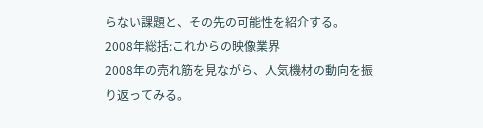らない課題と、その先の可能性を紹介する。
2008年総括:これからの映像業界
2008年の売れ筋を見ながら、人気機材の動向を振り返ってみる。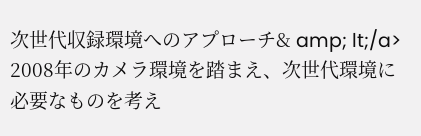次世代収録環境へのアプローチ& amp; lt;/a>
2008年のカメラ環境を踏まえ、次世代環境に必要なものを考え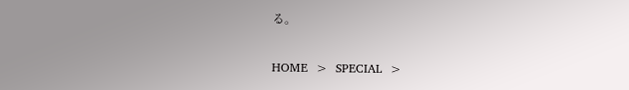る。

HOME  >  SPECIAL  >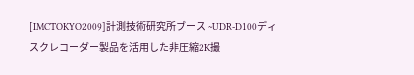[IMCTOKYO2009]計測技術研究所ブース ~UDR-D100ディスクレコーダー製品を活用した非圧縮2K撮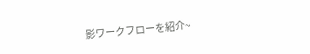影ワークフローを紹介~